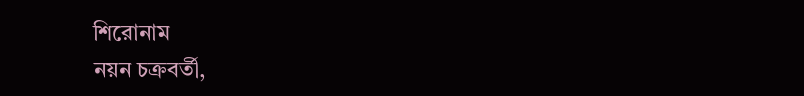শিরোনাম
নয়ন চক্রবর্তী,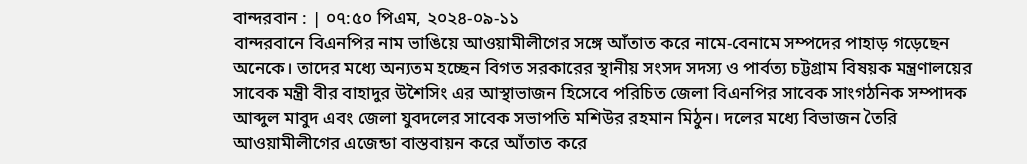বান্দরবান : | ০৭:৫০ পিএম, ২০২৪-০৯-১১
বান্দরবানে বিএনপির নাম ভাঙিয়ে আওয়ামীলীগের সঙ্গে আঁতাত করে নামে-বেনামে সম্পদের পাহাড় গড়েছেন অনেকে। তাদের মধ্যে অন্যতম হচ্ছেন বিগত সরকারের স্থানীয় সংসদ সদস্য ও পার্বত্য চট্টগ্রাম বিষয়ক মন্ত্রণালয়ের সাবেক মন্ত্রী বীর বাহাদুর উশৈসিং এর আস্থাভাজন হিসেবে পরিচিত জেলা বিএনপির সাবেক সাংগঠনিক সম্পাদক আব্দুল মাবুদ এবং জেলা যুবদলের সাবেক সভাপতি মশিউর রহমান মিঠুন। দলের মধ্যে বিভাজন তৈরি আওয়ামীলীগের এজেন্ডা বাস্তবায়ন করে আঁতাত করে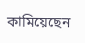কামিয়েছেন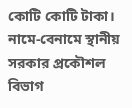কোটি কোটি টাকা। নামে-বেনামে স্থানীয় সরকার প্রকৌশল বিভাগ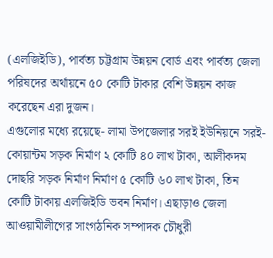(এলজিইডি), পার্বত্য চট্টগ্রাম উন্নয়ন বোর্ড এবং পার্বত্য জেলা পরিষদের অর্থায়নে ৫০ কোটি টাকার বেশি উন্নয়ন কাজ করেছেন এরা দুজন।
এগুলোর মধ্যে রয়েছে- লামা উপজেলার সরই ইউনিয়নে সরই- কোয়ান্টম সড়ক নির্মাণ ২ কোটি ৪০ লাখ টাকা, আলীকদম দোছরি সড়ক নির্মাণ নির্মাণ ৫ কোটি ৬০ লাখ টাকা, তিন কোটি টাকায় এলজিইডি ভবন নির্মাণ। এছাড়াও জেলা আওয়ামীলীগের সাংগঠনিক সম্পাদক চৌধুরী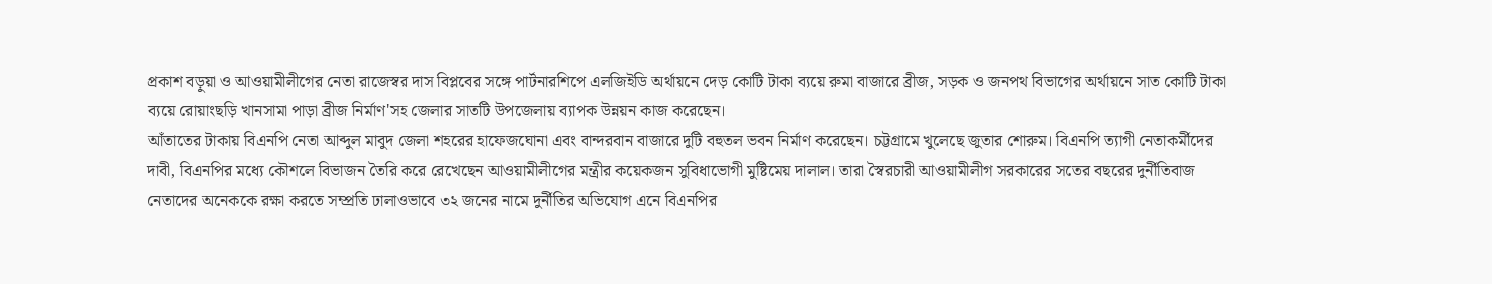প্রকাশ বড়ুয়া ও আওয়ামীলীগের নেতা রাজেস্বর দাস বিপ্লবের সঙ্গে পার্টনারশিপে এলজিইডি অর্থায়নে দেড় কোটি টাকা ব্যয়ে রুমা বাজারে ব্রীজ, সড়ক ও জনপথ বিভাগের অর্থায়নে সাত কোটি টাকা ব্যয়ে রোয়াংছড়ি খানসামা পাড়া ব্রীজ নির্মাণ'সহ জেলার সাতটি উপজেলায় ব্যাপক উন্নয়ন কাজ করেছেন।
আঁতাতের টাকায় বিএনপি নেতা আব্দুল মাবুদ জেলা শহরের হাফেজঘোনা এবং বান্দরবান বাজারে দুটি বহুতল ভবন নির্মাণ করেছেন। চট্টগ্রামে খুলেছে জুতার শোরুম। বিএনপি ত্যাগী নেতাকর্মীদের দাবী, বিএনপির মধ্যে কৌশলে বিভাজন তৈরি করে রেখেছেন আওয়ামীলীগের মন্ত্রীর কয়েকজন সুবিধাভোগী মুষ্টিমেয় দালাল। তারা স্বৈরচারী আওয়ামীলীগ সরকারের সতের বছরের দুর্নীতিবাজ নেতাদের অনেককে রক্ষা করতে সম্প্রতি ঢালাওভাবে ৩২ জনের নামে দুর্নীতির অভিযোগ এনে বিএনপির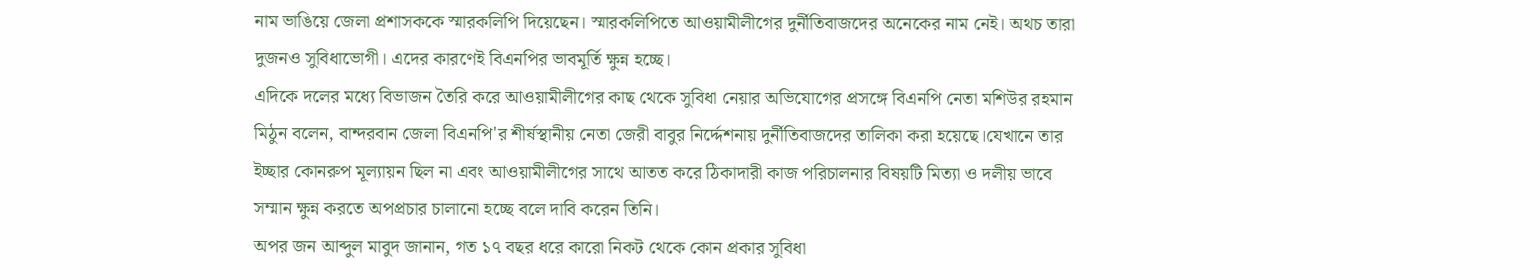নাম ভাঙিয়ে জেলা প্রশাসককে স্মারকলিপি দিয়েছেন। স্মারকলিপিতে আওয়ামীলীগের দুর্নীতিবাজদের অনেকের নাম নেই। অথচ তারা দুজনও সুবিধাভোগী। এদের কারণেই বিএনপির ভাবমূর্তি ক্ষুন্ন হচ্ছে।
এদিকে দলের মধ্যে বিভাজন তৈরি করে আওয়ামীলীগের কাছ থেকে সুবিধা নেয়ার অভিযোগের প্রসঙ্গে বিএনপি নেতা মশিউর রহমান মিঠুন বলেন, বান্দরবান জেলা বিএনপি'র শীর্ষস্থানীয় নেতা জেরী বাবুর নির্দ্দেশনায় দুর্নীতিবাজদের তালিকা করা হয়েছে।যেখানে তার ইচ্ছার কোনরুপ মূল্যায়ন ছিল না এবং আওয়ামীলীগের সাথে আতত করে ঠিকাদারী কাজ পরিচালনার বিষয়টি মিত্যা ও দলীয় ভাবে সম্মান ক্ষুন্ন করতে অপপ্রচার চালানো হচ্ছে বলে দাবি করেন তিনি।
অপর জন আব্দুল মাবুদ জানান, গত ১৭ বছর ধরে কারো নিকট থেকে কোন প্রকার সুবিধা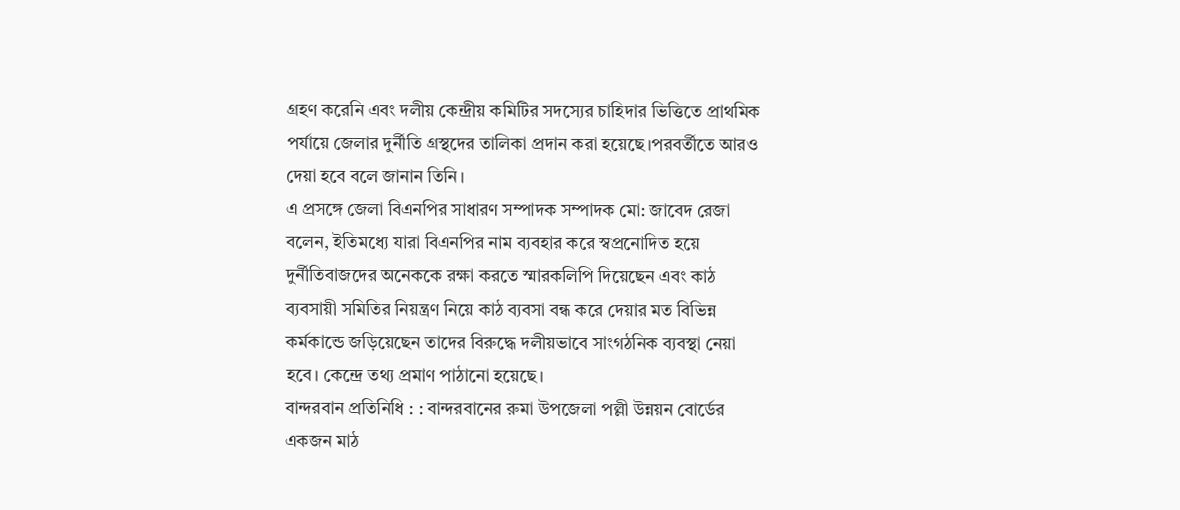গ্রহণ করেনি এবং দলীয় কেন্দ্রীয় কমিটির সদস্যের চাহিদার ভিত্তিতে প্রাথমিক পর্যায়ে জেলার দুর্নীতি গ্রস্থদের তালিকা প্রদান করা হয়েছে।পরবর্তীতে আরও দেয়া হবে বলে জানান তিনি।
এ প্রসঙ্গে জেলা বিএনপির সাধারণ সম্পাদক সম্পাদক মো: জাবেদ রেজা বলেন, ইতিমধ্যে যারা বিএনপির নাম ব্যবহার করে স্বপ্রনোদিত হয়ে দুর্নীতিবাজদের অনেককে রক্ষা করতে স্মারকলিপি দিয়েছেন এবং কাঠ ব্যবসায়ী সমিতির নিয়ন্ত্রণ নিয়ে কাঠ ব্যবসা বন্ধ করে দেয়ার মত বিভিন্ন কর্মকান্ডে জড়িয়েছেন তাদের বিরুদ্ধে দলীয়ভাবে সাংগঠনিক ব্যবস্থা নেয়া হবে। কেন্দ্রে তথ্য প্রমাণ পাঠানো হয়েছে।
বান্দরবান প্রতিনিধি : : বান্দরবানের রুমা উপজেলা পল্লী উন্নয়ন বোর্ডের একজন মাঠ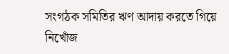সংগঠক সমিতির ঋণ আদায় করতে গিয়ে নিখোঁজ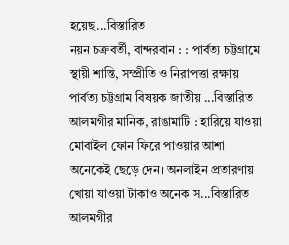হয়েছ...বিস্তারিত
নয়ন চক্রবর্তী, বান্দরবান : : পার্বত্য চট্টগ্রামে স্থায়ী শান্তি, সম্প্রীতি ও নিরাপত্তা রক্ষায় পার্বত্য চট্টগ্রাম বিষয়ক জাতীয় ...বিস্তারিত
আলমগীর মানিক, রাঙামাটি : হারিয়ে যাওয়া মোবাইল ফোন ফিরে পাওয়ার আশা অনেকেই ছেড়ে দেন। অনলাইন প্রতারণায় খোয়া যাওয়া টাকাও অনেক স...বিস্তারিত
আলমগীর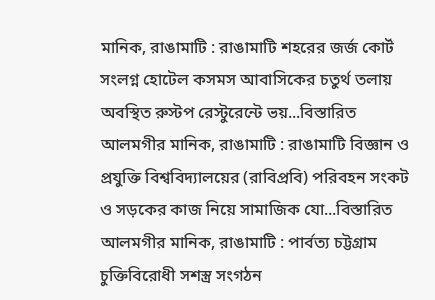মানিক, রাঙামাটি : রাঙামাটি শহরের জর্জ কোর্ট সংলগ্ন হোটেল কসমস আবাসিকের চতুর্থ তলায় অবস্থিত রুস্টপ রেস্টুরেন্টে ভয়...বিস্তারিত
আলমগীর মানিক, রাঙামাটি : রাঙামাটি বিজ্ঞান ও প্রযুক্তি বিশ্ববিদ্যালয়ের (রাবিপ্রবি) পরিবহন সংকট ও সড়কের কাজ নিয়ে সামাজিক যো...বিস্তারিত
আলমগীর মানিক, রাঙামাটি : পার্বত্য চট্টগ্রাম চুক্তিবিরোধী সশস্ত্র সংগঠন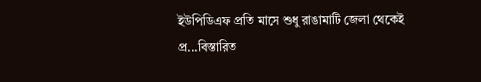ইউপিডিএফ প্রতি মাসে শুধু রাঙামাটি জেলা থেকেই প্র...বিস্তারিত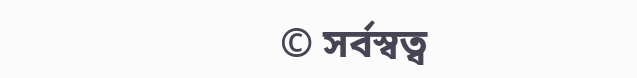© সর্বস্বত্ব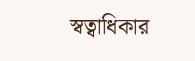স্বত্বাধিকার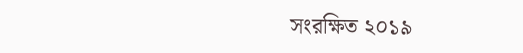সংরক্ষিত ২০১৯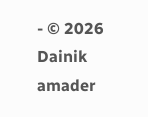- © 2026 Dainik amader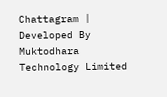Chattagram | Developed By Muktodhara Technology Limited